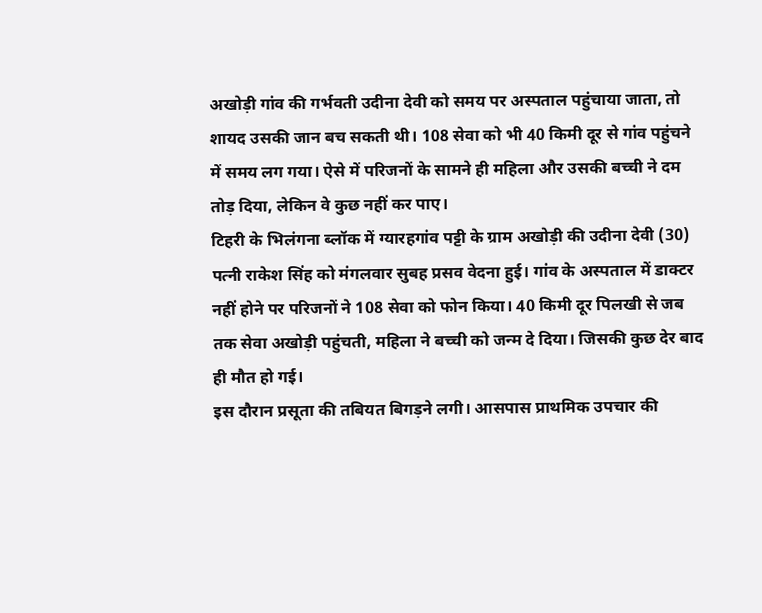अखोड़ी गांव की गर्भवती उदीना देवी को समय पर अस्पताल पहुंचाया जाता, तो शायद उसकी जान बच सकती थी। 108 सेवा को भी 40 किमी दूर से गांव पहुंचने में समय लग गया। ऐसे में परिजनों के सामने ही महिला और उसकी बच्ची ने दम तोड़ दिया, लेकिन वे कुछ नहीं कर पाए।
टिहरी के भिलंगना ब्लॉक में ग्यारहगांव पट्टी के ग्राम अखोड़ी की उदीना देवी (30) पत्नी राकेश सिंह को मंगलवार सुबह प्रसव वेदना हुई। गांव के अस्पताल में डाक्टर नहीं होने पर परिजनों ने 108 सेवा को फोन किया। 40 किमी दूर पिलखी से जब तक सेवा अखोड़ी पहुंचती, महिला ने बच्ची को जन्म दे दिया। जिसकी कुछ देर बाद ही मौत हो गई।
इस दौरान प्रसूता की तबियत बिगड़ने लगी। आसपास प्राथमिक उपचार की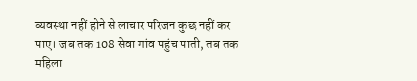व्यवस्था नहीं होने से लाचार परिजन कुछ नहीं कर पाए। जब तक 108 सेवा गांव पहुंच पाती, तब तक महिला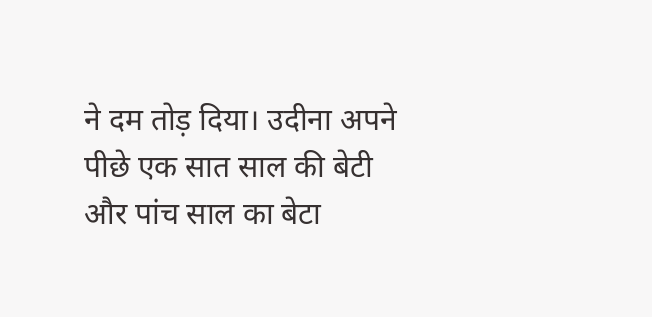ने दम तोड़ दिया। उदीना अपने पीछे एक सात साल की बेटी और पांच साल का बेटा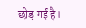छोड़ गई है।